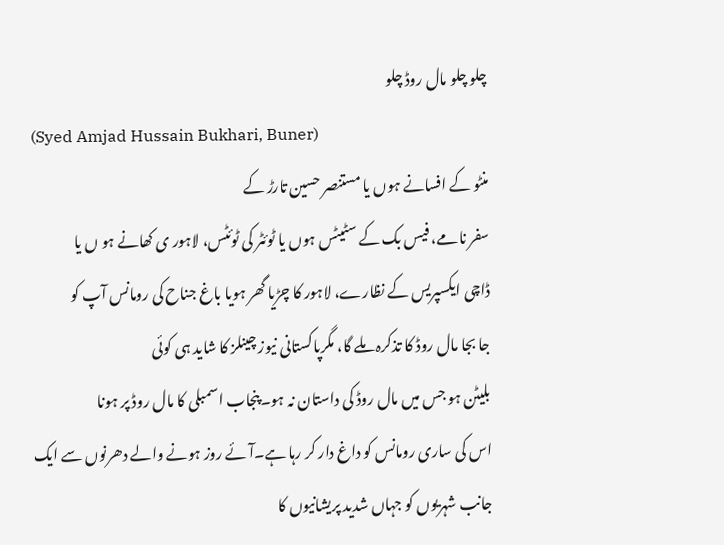چلو چلو مال روڈ چلو
(Syed Amjad Hussain Bukhari, Buner)
منٹو کے افسانے ہوں یا مستنصر حسین تارڑ کے
سفر نامے، فیس بک کے سٹیٹس ہوں یا ٹوئٹر کی ٹوئٹس، لاہور ی کھانے ہو ں یا
ڈاچی ایکسپریس کے نظارے، لاہور کا چڑیا گھر ہویا باغ جناح کی رومانس آپ کو
جا بجا مال روڈ کا تذکرہ ملے گا، مگرپاکستانی نیوز چینلز کا شاید ہی کوئی
بلیٹن ہو جس میں مال روڈ کی داستان نہ ہو۔پنجاب اسمبلی کا مال روڈ پر ہونا
اس کی ساری رومانس کو داغ دار کر رہا ہے۔آئے روز ہونے والے دھرنوں سے ایک
جانب شہریوں کو جہاں شدید پریشانیوں کا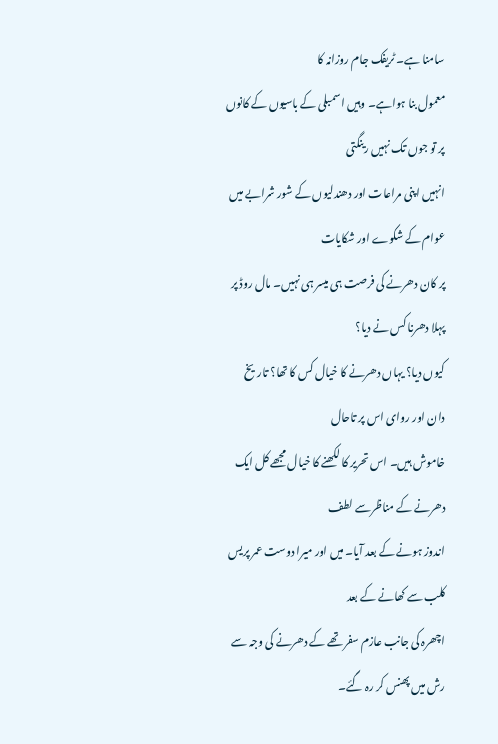سامنا ہے۔ ٹریفک جام روزانہ کا
معمول بنا ہواہے۔ وہیں اسمبلی کے باسیوں کے کانوں پر تو جوں تک نہیں رینگتی
انہیں اپنی مراعات اور دھندلیوں کے شور شرابے میں عوام کے شکوے اور شکایات
پر کان دھرنے کی فرصت ہی میسر ہی نہیں۔ مال روڈ پر پہلا دھرنا کس نے دیا؟
کیوں دیا؟ یہاں دھرنے کا خیال کس کا تھا؟ تاریخ دان اور روای اس پر تاحال
خاموش ہیں۔ اس تحریر کا لکھنے کا خیال مجھے کل ایک دھرنے کے مناظرسے لطف
اندوز ہونے کے بعد آیا۔ میں اور میرا دوست عمر پریس کلب سے کھانے کے بعد
اچھرہ کی جانب عازم سفر تھے کے دھرنے کی وجہ سے رش میں پھنس کر رہ گئے۔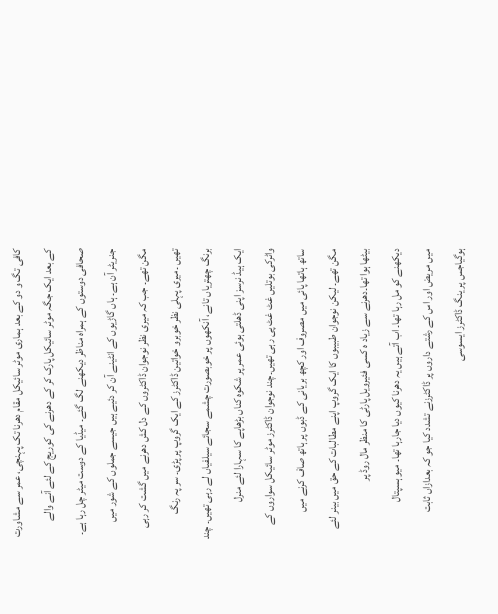کافی تگ و دو کے بعد ہماری موٹر سائیکل مقام دھرنا تک پہنچی، عمر سے مشاورت
کے بعد ایک جگہ موٹر سائیکل پارک کر کے دھرنے کی کوریج کے لئے آنے والے
صحافی دوستوں کے ہمراہ مناظر دیکھنے لگ گئے۔ میڈیا کے دوست میٹر چل رہا ہے۔
جنریٹر آن ہے۔ ہاں گاڑیوں کے انٹینے آن کر دئیے ہیں جیسے جملوں کے شور میں
مگن تھے۔ جب کہ میری نظر نوجوان ڈاکٹروں کے دل کش دھرنے میں گشت کر رہی
تھیں ۔میری پہلی نظر خوبرو خواتین ڈاکٹرز کے ایک گروپ پر پڑی۔ سر پہ رنگ
برنگ چھتریاں تانے، آنکھوں پر خوبصورت چشمے سجائے سیلفیاں لے رہی تھیں۔ چند
ایک ہیڈ نرسز اپنی ڈھلتی ہوئی عمر پر شکوہ کناں بڑھاپے کا سہارا لئے منرل
واٹرکی بوتلیں غٹ غٹ پی رہی تھیں۔چند نوجوان ڈاکٹرز موٹر سائیکل سواروں کے
ساتھ ہاتھا پائی میں مصروف اور کچھ بریانی کے ڈبوں پر ہاتھ صاف کرنے میں
مگن تھے۔ لیکن نوجوان طبیبوں کا ایک گروپ اپنے مطالبات کے حق میں بینر لئے
بیٹھا ہوا تھا۔دھرنے سے زیاد ہ کسی فئیرویل پارٹی کا منظر مال روڈ پر
دیکھنے کو مل رہا تھا۔ اب آتے ہیں یہ دھرنا کیوں دیا جارہا تھا۔ میو ہسپتال
میں مریض اور اس کے رشتے داروں پر ڈاکٹرزنے تشدد کیا جو کہ بعدازاں ثابت
ہوگیاجس پر ینگ ڈاکٹرز ایسوسی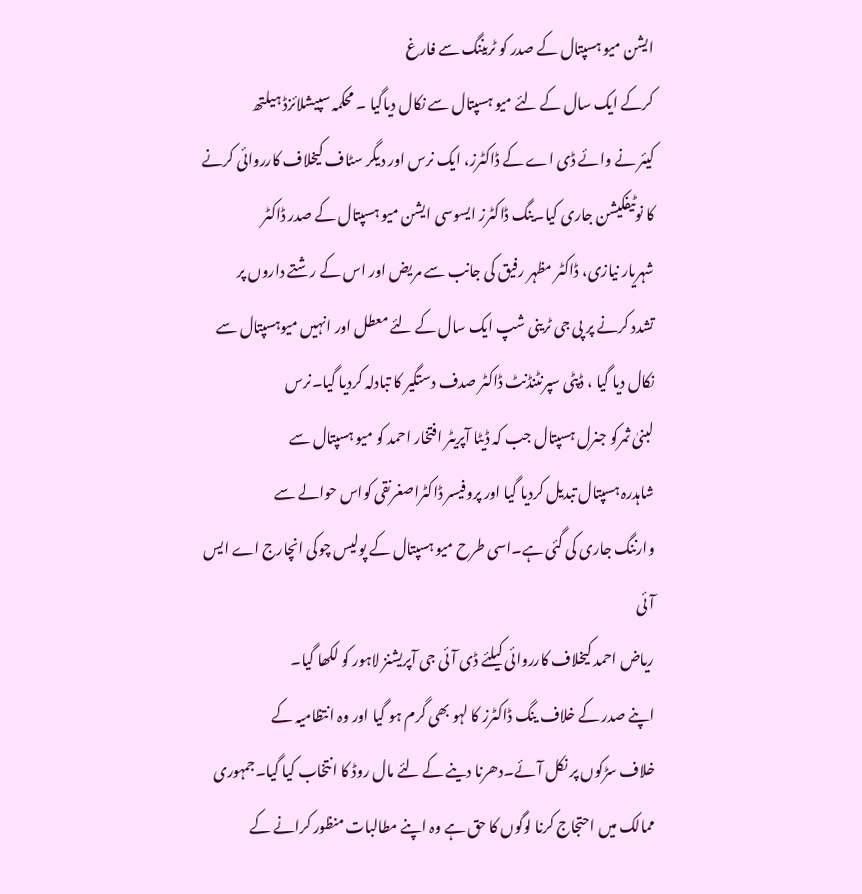ایشن میو ہسپتال کے صدر کو ٹریننگ سے فارغ
کرکے ایک سال کے لئے میو ہسپتال سے نکال دیاگیا ۔ محکمہ سپیشلائزڈ ہیلتھ
کیئر نے وائے ڈی اے کے ڈاکٹرز، ایک نرس اور دیگر سٹاف کیخلاف کارروائی کرنے
کا نوٹیفکیشن جاری کیا۔ینگ ڈاکٹرز ایسوسی ایشن میو ہسپتال کے صدر ڈاکٹر
شہریار نیازی، ڈاکٹر مظہر رفیق کی جانب سے مریض اور اس کے رشتے داروں پر
تشدد کرنے پر پی جی ٹرینی شپ ایک سال کے لئے معطل اور انہیں میوہسپتال سے
نکال دیا گیا ، ڈپٹی سپرنٹنڈنٹ ڈاکٹر صدف دستگیر کا تبادلہ کردیا گیا۔نرس
لبنیٰ ثمرکو جنرل ہسپتال جب کہ ڈیٹا آپریٹر افتخار احمد کو میو ہسپتال سے
شاہدرہ ہسپتال تبدیل کردیا گیا اور پروفیسر ڈاکٹراصغرنقی کواس حوالے سے
وارننگ جاری کی گئی ہے۔اسی طرح میو ہسپتال کے پولیس چوکی انچارج اے ایس آئی
ریاض احمد کیخلاف کارروائی کیلئے ڈی آئی جی آپریشنز لاہور کو لکھا گیا۔
اپنے صدر کے خلاف ینگ ڈاکٹرز کا لہو بھی گرم ہو گیا اور وہ انتظامیہ کے
خلاف سڑکوں پر نکل آئے۔دھرنا دینے کے لئے مال روڈ کا انتخاب کیا گیا۔جمہوری
ممالک میں احتجاج کرنا لوگوں کا حق ہے وہ اپنے مطالبات منظور کرانے کے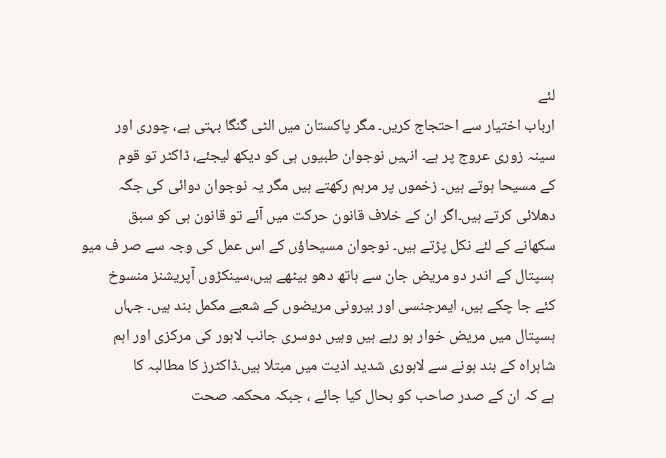لئے
ارباب اختیار سے احتجاج کریں۔ مگر پاکستان میں الٹی گنگا بہتی ہے، چوری اور
سینہ زوری عروج پر ہے۔ انہیں نوجوان طبیوں ہی کو دیکھ لیجئے، ڈاکٹر تو قوم
کے مسیحا ہوتے ہیں۔ زخموں پر مرہم رکھتے ہیں مگر یہ نوجوان دوائی کی جگہ
دھلائی کرتے ہیں۔اگر ان کے خلاف قانون حرکت میں آئے تو قانون ہی کو سبق
سکھانے کے لئے نکل پڑتے ہیں۔ نوجوان مسیحاؤں کے اس عمل کی وجہ سے صر ف میو
ہسپتال کے اندر دو مریض جان سے ہاتھ دھو بیٹھے ہیں،سینکڑوں آپریشنز منسوخ
کئے جا چکے ہیں، ایمرجنسی اور بیرونی مریضوں کے شعبے مکمل بند ہیں۔ جہاں
ہسپتال میں مریض خوار ہو رہے ہیں وہیں دوسری جانب لاہور کی مرکزی اور اہم
شاہراہ کے بند ہونے سے لاہوری شدید اذیت میں مبتلا ہیں۔ڈاکٹرز کا مطالبہ کا
ہے کہ ان کے صدر صاحب کو بحال کیا جائے ، جبکہ محکمہ صحت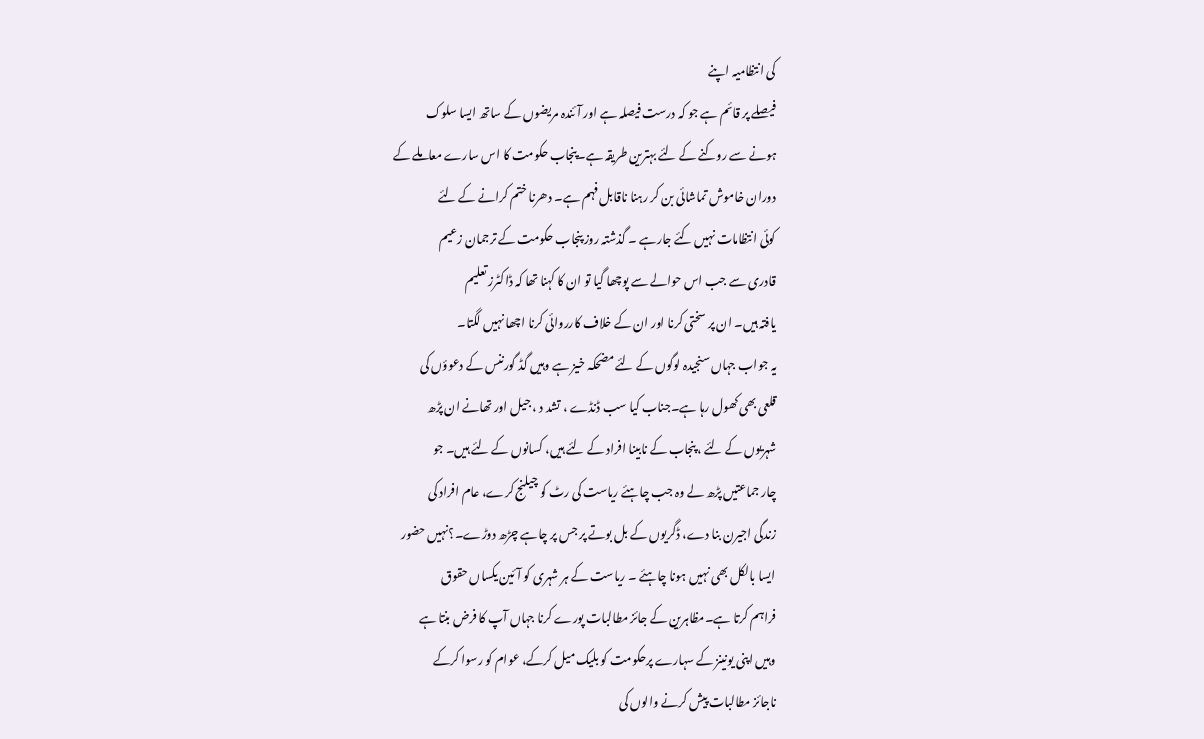کی انتظامیہ اپنے
فیصلے پر قائم ہے جو کہ درست فیصلہ ہے اور آئندہ مریضوں کے ساتھ ایسا سلوک
ہونے سے روکنے کے لئے بہترین طریقہ ہے۔پنجاب حکومت کا اس سارے معاملے کے
دوران خاموش تماشائی بن کر رہنا ناقابل فہم ہے۔ دھرنا ختم کرانے کے لئے
کوئی انتظامات نہیں کئے جارہے ۔ گذشتہ روز پنجاب حکومت کے ترجمان زعیم
قادری سے جب اس حوالے سے پوچھا گیا تو ان کا کہنا تھا کہ ڈاکٹرز تعلیم
یافتہ ہیں۔ ان پر سختی کرنا اور ان کے خلاف کارروائی کرنا اچھا نہیں لگتا۔
یہ جواب جہاں سنجیدہ لوگوں کے لئے مضحکہ خیز ہے وہیں گڈ گورننس کے دعوؤں کی
قلعی بھی کھول رہا ہے۔جناب کیا سب ڈنڈے ، تشد د ، جیل اور تھانے ان پڑھ
شہریوں کے لئے ، پنجاب کے نابینا افراد کے لئے ہیں، کسانوں کے لئے ہیں۔ جو
چار جماعتیں پڑھ لے وہ جب چاہئے ریاست کی رٹ کو چیلنج کرے، عام افراد کی
زندگی اجیرن بنا دے، ڈگریوں کے بل بوتے پر جس پر چاہے چڑھ دوڑے۔؟نہیں حضور
ایسا بالکل بھی نہیں ہونا چاہئے ۔ ریاست کے ہر شہری کو آئین یکساں حقوق
فراہم کرتا ہے۔مظاہرین کے جائز مطالبات پورے کرنا جہاں آپ کا فرض بنتا ہے
وہیں اپنی یونینز کے سہارے پرحکومت کو بلیک میل کرکے، عوام کو رسوا کرکے
ناجائز مطالبات پیش کرنے والوں کی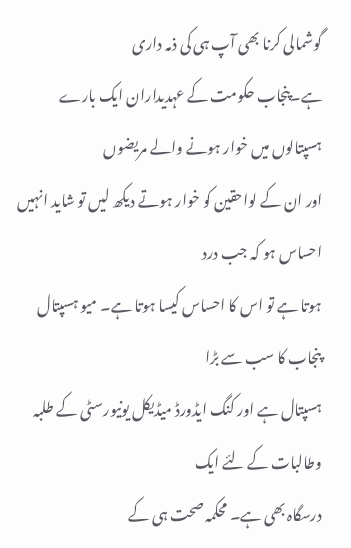گوشمالی کرنا بھی آپ ہی کی ذمہ داری
ہے۔پنجاب حکومت کے عہدیداران ایک بارے ہسپتالوں میں خوار ہونے والے مریضوں
اور ان کے لواحقین کو خوار ہوتے دیکھ لیں تو شاید انہیں احساس ہو کہ جب درد
ہوتا ہے تو اس کا احساس کیسا ہوتا ہے۔ میو ہسپتال پنجاب کا سب سے بڑا
ہسپتال ہے اور کنگ ایڈورڈ میڈیکل یونیورسٹی کے طلبہ وطالبات کے لئے ایک
درسگاہ بھی ہے۔ محکمہ صحت ہی کے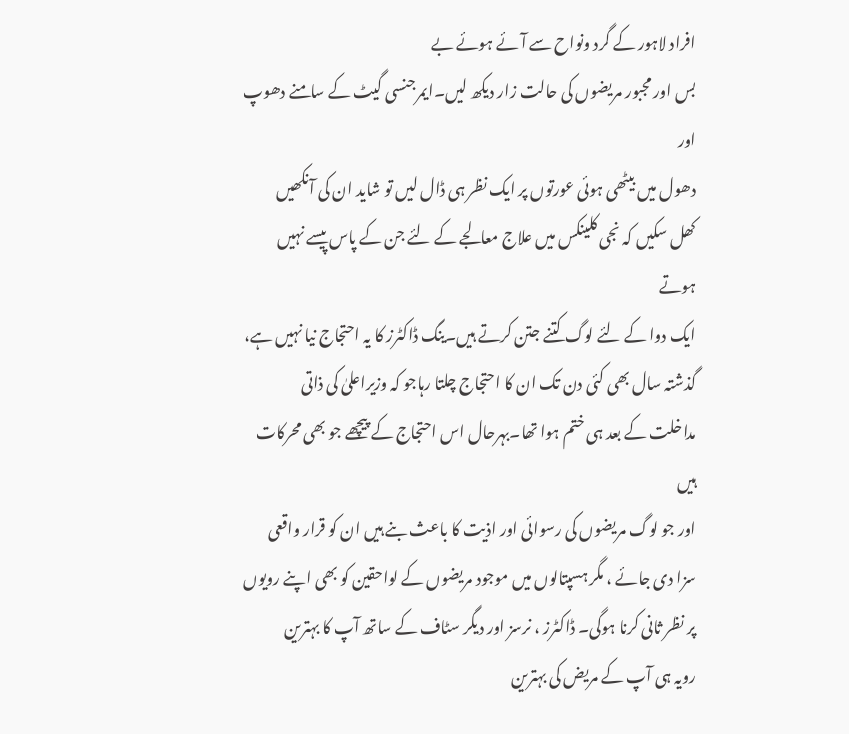افراد لاہور کے گرد ونواح سے آئے ہوئے بے
بس اور مجبور مریضوں کی حالت زار دیکھ لیں۔ایمرجنسی گیٹ کے سامنے دھوپ اور
دھول میں بیٹھی ہوئی عورتوں پر ایک نظر ہی ڈال لیں تو شاید ان کی آنکھیں
کھل سکیں کہ نجی کلینکس میں علاج معالجے کے لئے جن کے پاس پیسے نہیں ہوتے
ایک دوا کے لئے لوگ کتنے جتن کرتے ہیں۔ینگ ڈاکٹرز کا یہ احتجاج نیا نہیں ہے،
گذشتہ سال بھی کئی دن تک ان کا احتجاج چلتا رہاجو کہ وزیراعلیٰ کی ذاتی
مداخلت کے بعد ہی ختم ہوا تھا۔بہرحال اس احتجاج کے پیچھے جو بھی محرکات ہیں
اور جو لوگ مریضوں کی رسوائی اور اذیت کا باعث بنے ہیں ان کو قرار واقعی
سزا دی جائے ، مگر ہسپتالوں میں موجود مریضوں کے لواحقین کو بھی اپنے رویوں
پر نظر ثانی کرنا ہوگی۔ ڈاکٹرز ، نرسز اور دیگر سٹاف کے ساتھ آپ کا بہترین
رویہ ہی آپ کے مریض کی بہترین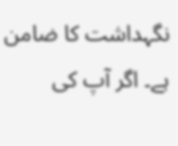نگہداشت کا ضامن ہے۔ اگر آپ کی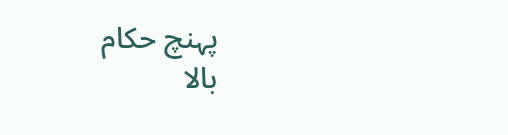پہنچ حکام
بالا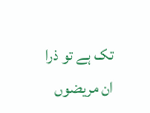تک ہے تو ذرا ان مریضوں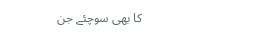کا بھی سوچئے جن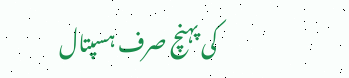کی پہنچ صرف ہسپتال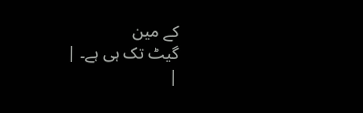کے مین
گیٹ تک ہی ہے۔ |
|